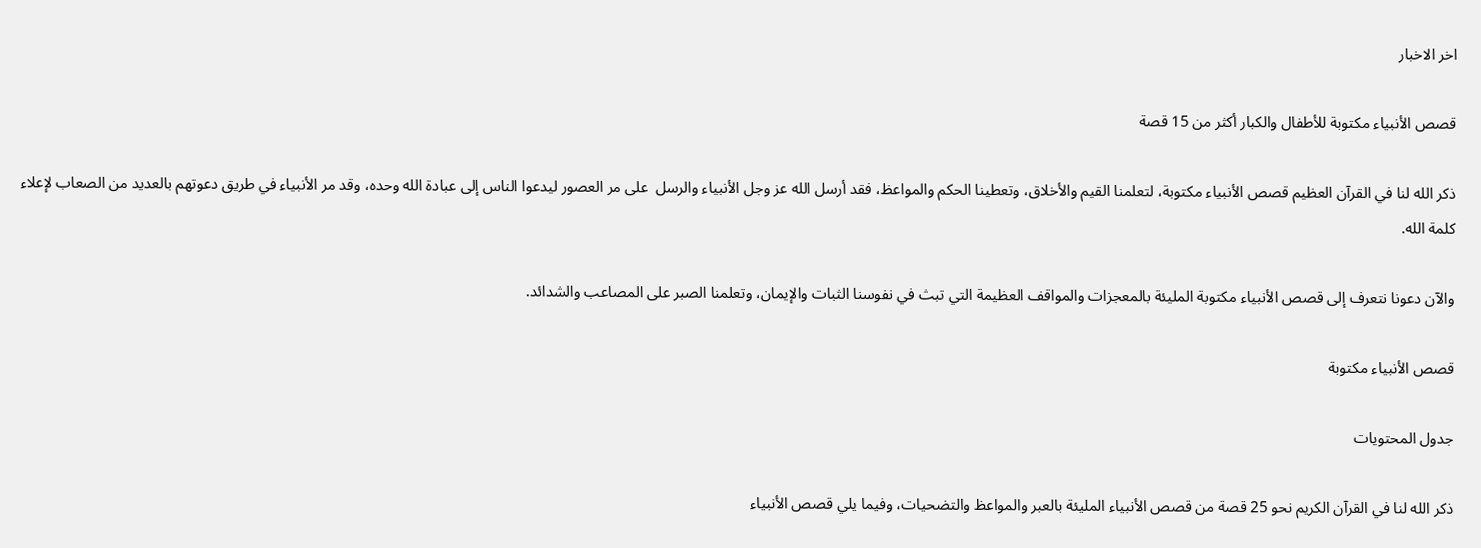اخر الاخبار

قصص الأنبياء مكتوبة للأطفال والكبار أكثر من 15 قصة

ذكر الله لنا في القرآن العظيم قصص الأنبياء مكتوبة، لتعلمنا القيم والأخلاق، وتعطينا الحكم والمواعظ، فقد أرسل الله عز وجل الأنبياء والرسل  على مر العصور ليدعوا الناس إلى عبادة الله وحده، وقد مر الأنبياء في طريق دعوتهم بالعديد من الصعاب لإعلاء كلمة الله.

والآن دعونا نتعرف إلى قصص الأنبياء مكتوبة المليئة بالمعجزات والمواقف العظيمة التي تبث في نفوسنا الثبات والإيمان، وتعلمنا الصبر على المصاعب والشدائد.

قصص الأنبياء مكتوبة

جدول المحتويات

ذكر الله لنا في القرآن الكريم نحو 25 قصة من قصص الأنبياء المليئة بالعبر والمواعظ والتضحيات، وفيما يلي قصص الأنبياء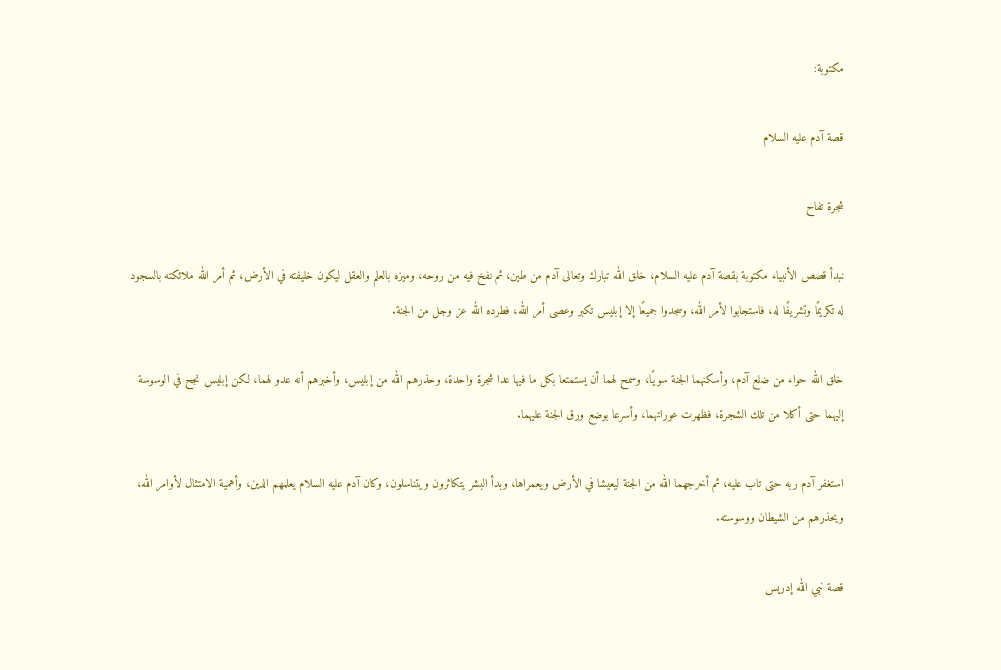مكتوبة:

قصة آدم عليه السلام

شجرة تفاح

نبدأ قصص الأنبياء مكتوبة بقصة آدم عليه السلام، خلق الله تبارك وتعالى آدم من طين، ثم نفخ فيه من روحه، وميزه بالعلم والعقل ليكون خليفته في الأرض، ثم أمر الله ملائكته بالسجود له تكريمًا وتشريفًا له، فاستجابوا لأمر الله، وسجدوا جميعًا إلا إبليس تكبر وعصى أمر الله، فطرده الله عز وجل من الجنة.

خلق الله حواء من ضلع آدم، وأسكنهما الجنة سويًا، وسمح لهما أن يستمتعا بكل ما فيها عدا شجرة واحدة، وحذرهم الله من إبليس، وأخبرهم أنه عدو لهما، لكن إبليس نجح في الوسوسة إليهما حتى أكلا من تلك الشجرة، فظهرت عوراتهما، وأسرعا بوضع ورق الجنة عليهما.

استغفر آدم ربه حتى تاب عليه، ثم أخرجهما الله من الجنة ليعيشا في الأرض ويعمراها، وبدأ البشر يتكاثرون ويتناسلون، وكان آدم عليه السلام يعلمهم الدين، وأهمية الامتثال لأوامر الله، ويحذرهم من الشيطان ووسوسته.

قصة نبي الله إدريس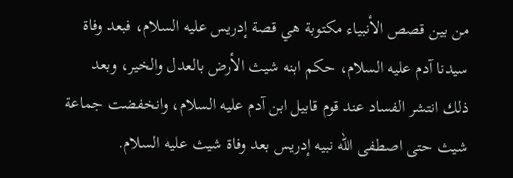من بين قصص الأنبياء مكتوبة هي قصة إدريس عليه السلام، فبعد وفاة سيدنا آدم عليه السلام، حكم ابنه شيث الأرض بالعدل والخير، وبعد ذلك انتشر الفساد عند قوم قابيل ابن آدم عليه السلام، وانخفضت جماعة شيث حتى اصطفى الله نبيه إدريس بعد وفاة شيث عليه السلام.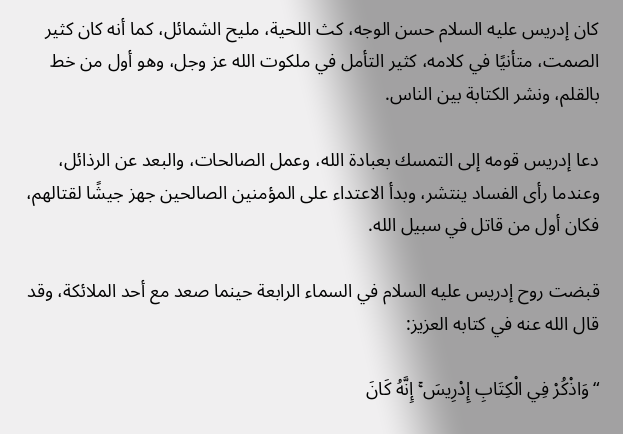كان إدريس عليه السلام حسن الوجه، كث اللحية، مليح الشمائل، كما أنه كان كثير الصمت، متأنيًا في كلامه، كثير التأمل في ملكوت الله عز وجل، وهو أول من خط بالقلم، ونشر الكتابة بين الناس.

دعا إدريس قومه إلى التمسك بعبادة الله، وعمل الصالحات، والبعد عن الرذائل، وعندما رأى الفساد ينتشر، وبدأ الاعتداء على المؤمنين الصالحين جهز جيشًا لقتالهم، فكان أول من قاتل في سبيل الله.

قبضت روح إدريس عليه السلام في السماء الرابعة حينما صعد مع أحد الملائكة، وقد قال الله عنه في كتابه العزيز:

“وَاذْكُرْ فِي الْكِتَابِ إِدْرِيسَ ۚ إِنَّهُ كَانَ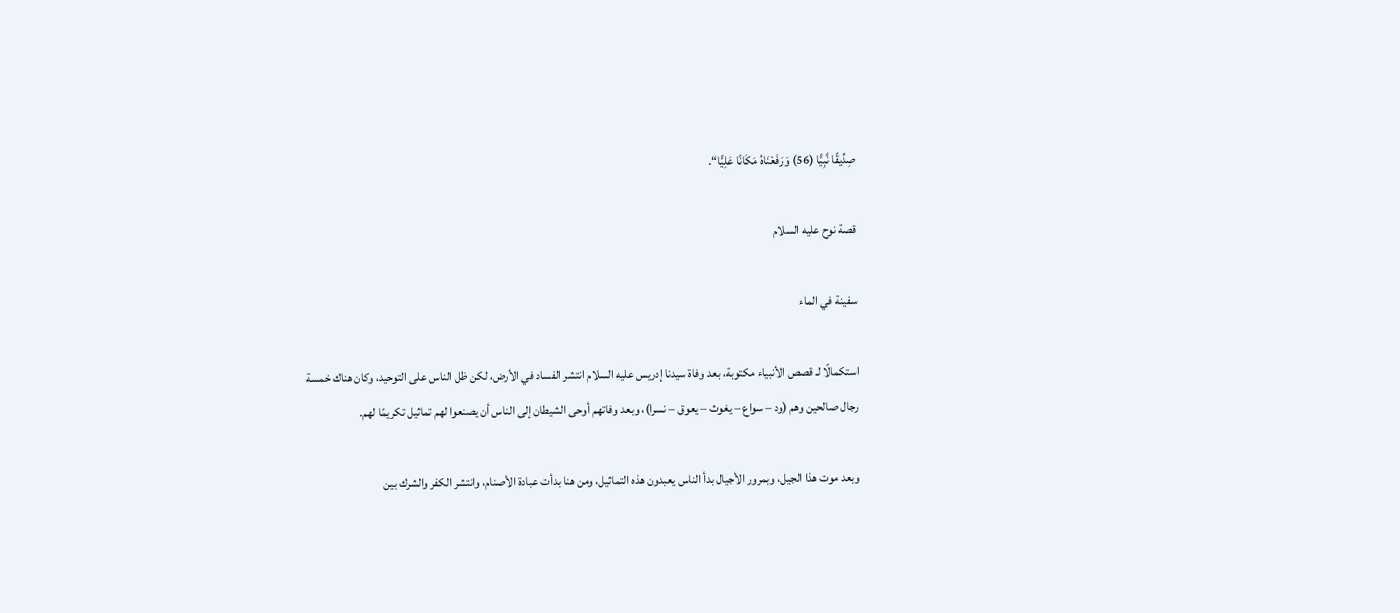صِدِّيقًا نَّبِيًّا (56) وَرَفَعْنَاهُ مَكَانًا عَلِيًّا“.

قصة نوح عليه السلام

سفينة في الماء

استكمالًا لـ قصص الأنبياء مكتوبة، بعد وفاة سيدنا إدريس عليه السلام انتشر الفساد في الأرض، لكن ظل الناس على التوحيد، وكان هناك خمسة رجال صالحين وهم (ود – سواع – يغوث – يعوق – نسرا)، وبعد وفاتهم أوحى الشيطان إلى الناس أن يصنعوا لهم تماثيل تكريمًا لهم.

وبعد موت هذا الجيل، وبمرور الأجيال بدأ الناس يعبدون هذه التماثيل، ومن هنا بدأت عبادة الأصنام، وانتشر الكفر والشرك بين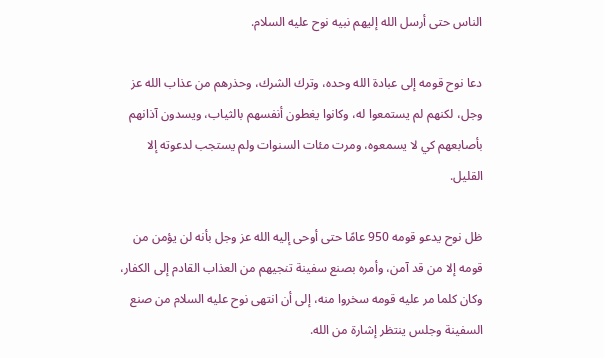الناس حتى أرسل الله إليهم نبيه نوح عليه السلام.

دعا نوح قومه إلى عبادة الله وحده، وترك الشرك، وحذرهم من عذاب الله عز وجل، لكنهم لم يستمعوا له، وكانوا يغطون أنفسهم بالثياب، ويسدون آذانهم بأصابعهم كي لا يسمعوه، ومرت مئات السنوات ولم يستجب لدعوته إلا القليل.

ظل نوح يدعو قومه 950 عامًا حتى أوحى إليه الله عز وجل بأنه لن يؤمن من قومه إلا من قد آمن، وأمره بصنع سفينة تنجيهم من العذاب القادم إلى الكفار، وكان كلما مر عليه قومه سخروا منه، إلى أن انتهى نوح عليه السلام من صنع السفينة وجلس ينتظر إشارة من الله.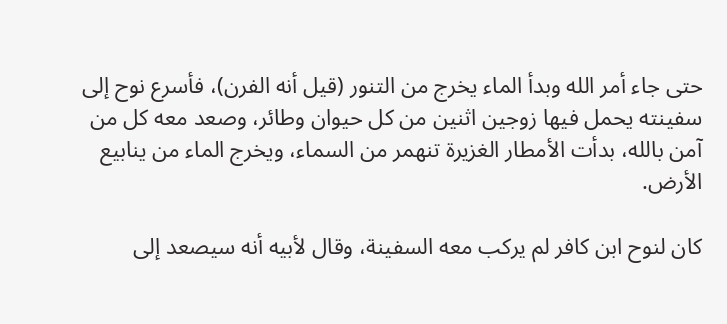حتى جاء أمر الله وبدأ الماء يخرج من التنور (قيل أنه الفرن)، فأسرع نوح إلى سفينته يحمل فيها زوجين اثنين من كل حيوان وطائر، وصعد معه كل من آمن بالله، بدأت الأمطار الغزيرة تنهمر من السماء، ويخرج الماء من ينابيع الأرض.

كان لنوح ابن كافر لم يركب معه السفينة، وقال لأبيه أنه سيصعد إلى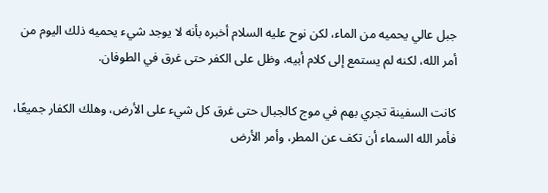جبل عالي يحميه من الماء، لكن نوح عليه السلام أخبره بأنه لا يوجد شيء يحميه ذلك اليوم من أمر الله، لكنه لم يستمع إلى كلام أبيه، وظل على الكفر حتى غرق في الطوفان.

كانت السفينة تجري بهم في موج كالجبال حتى غرق كل شيء على الأرض، وهلك الكفار جميعًا، فأمر الله السماء أن تكف عن المطر، وأمر الأرض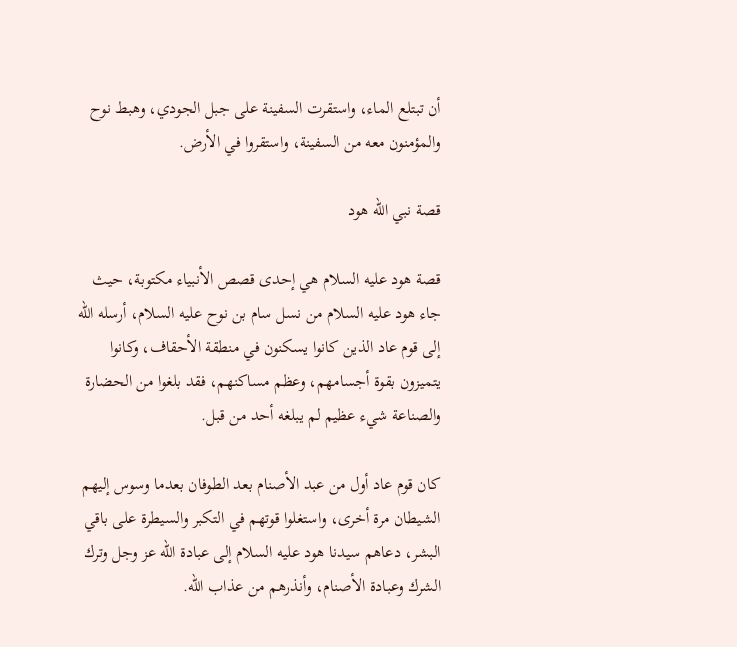أن تبتلع الماء، واستقرت السفينة على جبل الجودي، وهبط نوح والمؤمنون معه من السفينة، واستقروا في الأرض.

قصة نبي الله هود

قصة هود عليه السلام هي إحدى قصص الأنبياء مكتوبة، حيث جاء هود عليه السلام من نسل سام بن نوح عليه السلام، أرسله الله إلى قوم عاد الذين كانوا يسكنون في منطقة الأحقاف، وكانوا يتميزون بقوة أجسامهم، وعظم مساكنهم، فقد بلغوا من الحضارة والصناعة شيء عظيم لم يبلغه أحد من قبل.

كان قوم عاد أول من عبد الأصنام بعد الطوفان بعدما وسوس إليهم الشيطان مرة أخرى، واستغلوا قوتهم في التكبر والسيطرة على باقي البشر، دعاهم سيدنا هود عليه السلام إلى عبادة الله عز وجل وترك الشرك وعبادة الأصنام، وأنذرهم من عذاب الله.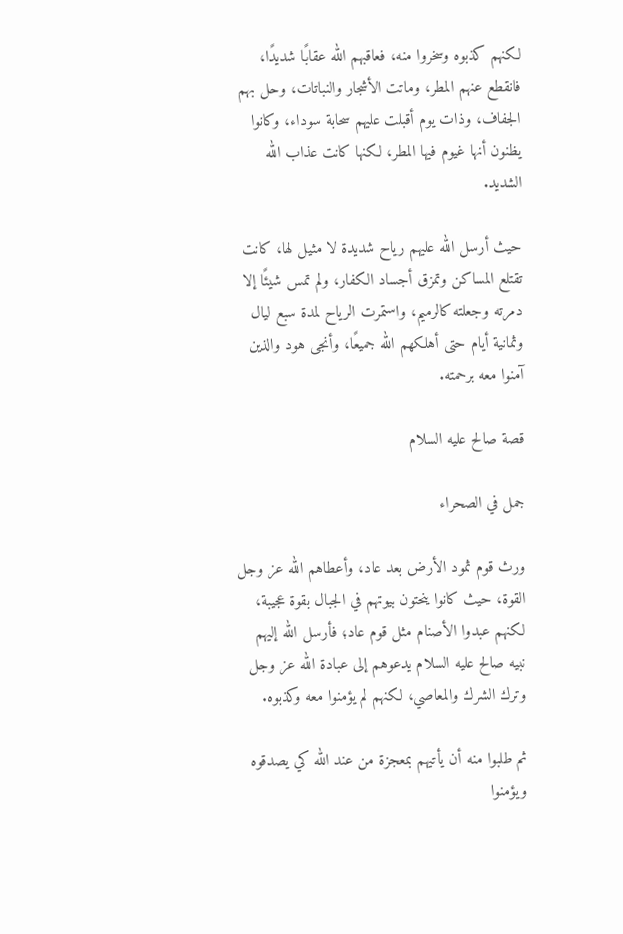لكنهم كذبوه وسخروا منه، فعاقبهم الله عقابًا شديدًا، فانقطع عنهم المطر، وماتت الأشجار والنباتات، وحل بهم الجفاف، وذات يوم أقبلت عليهم سحابة سوداء، وكانوا يظنون أنها غيوم فيها المطر، لكنها كانت عذاب الله الشديد.

حيث أرسل الله عليهم رياح شديدة لا مثيل لها، كانت تقتلع المساكن وتمزق أجساد الكفار، ولم تمس شيئًا إلا دمرته وجعلته كالرميم، واستمرت الرياح لمدة سبع ليال وثمانية أيام حتى أهلكهم الله جميعًا، وأنجى هود والذين آمنوا معه برحمته.

قصة صالح عليه السلام

جمل في الصحراء

ورث قوم ثمود الأرض بعد عاد، وأعطاهم الله عز وجل القوة، حيث كانوا ينحتون بيوتهم في الجبال بقوة عجيبة، لكنهم عبدوا الأصنام مثل قوم عاد؛ فأرسل الله إليهم نبيه صالح عليه السلام يدعوهم إلى عبادة الله عز وجل وترك الشرك والمعاصي، لكنهم لم يؤمنوا معه وكذبوه.

ثم طلبوا منه أن يأتيهم بمعجزة من عند الله كي يصدقوه ويؤمنوا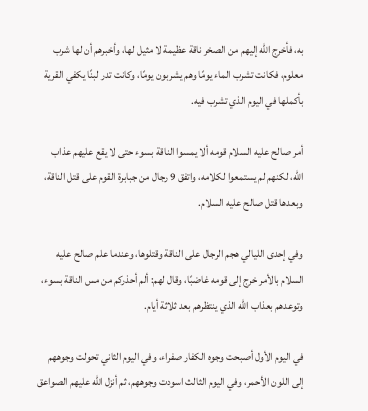به، فأخرج الله إليهم من الصخر ناقة عظيمة لا مثيل لها، وأخبرهم أن لها شرب معلوم، فكانت تشرب الماء يومًا وهم يشربون يومًا، وكانت تدر لبنًا يكفي القرية بأكملها في اليوم الذي تشرب فيه.

أمر صالح عليه السلام قومه ألا يمسوا الناقة بسوء حتى لا يقع عليهم عذاب الله، لكنهم لم يستمعوا لكلامه، واتفق 9 رجال من جبابرة القوم على قتل الناقة، وبعدها قتل صالح عليه السلام.

وفي إحدى الليالي هجم الرجال على الناقة وقتلوها، وعندما علم صالح عليه السلام بالأمر خرج إلى قومه غاضبًا، وقال لهم: ألم أحذركم من مس الناقة بسوء، وتوعدهم بعذاب الله الذي ينتظرهم بعد ثلاثة أيام.

في اليوم الأول أصبحت وجوه الكفار صفراء، وفي اليوم الثاني تحولت وجوههم إلى اللون الأحمر، وفي اليوم الثالث اسودت وجوههم، ثم أنزل الله عليهم الصواعق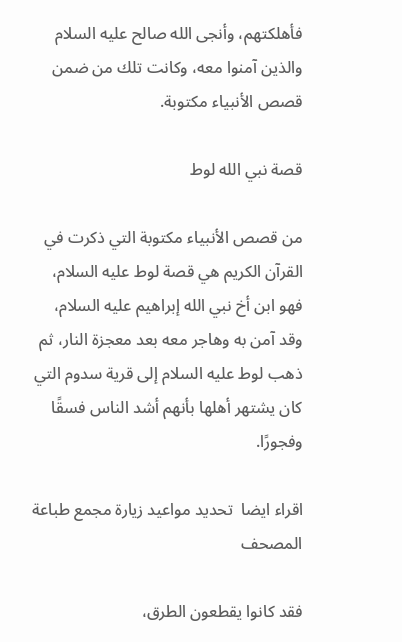فأهلكتهم، وأنجى الله صالح عليه السلام والذين آمنوا معه، وكانت تلك من ضمن قصص الأنبياء مكتوبة.

قصة نبي الله لوط

من قصص الأنبياء مكتوبة التي ذكرت في القرآن الكريم هي قصة لوط عليه السلام، فهو ابن أخ نبي الله إبراهيم عليه السلام، وقد آمن به وهاجر معه بعد معجزة النار، ثم ذهب لوط عليه السلام إلى قرية سدوم التي كان يشتهر أهلها بأنهم أشد الناس فسقًا وفجورًا.

اقراء ايضا  تحديد مواعيد زيارة مجمع طباعة المصحف

فقد كانوا يقطعون الطرق،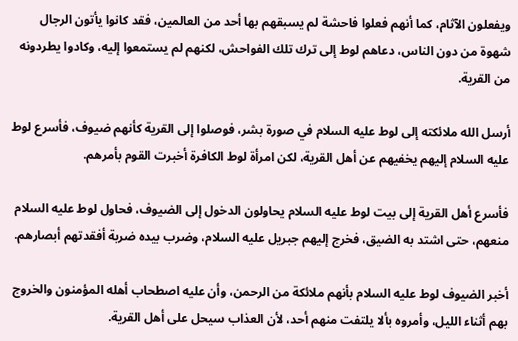ويفعلون الآثام، كما أنهم فعلوا فاحشة لم يسبقهم بها أحد من العالمين، فقد كانوا يأتون الرجال شهوة من دون الناس، دعاهم لوط إلى ترك تلك الفواحش، لكنهم لم يستمعوا إليه، وكادوا يطردونه من القرية.

أرسل الله ملائكته إلى لوط عليه السلام في صورة بشر، فوصلوا إلى القرية كأنهم ضيوف، فأسرع لوط عليه السلام إليهم يخفيهم عن أهل القرية، لكن امرأة لوط الكافرة أخبرت القوم بأمرهم.

فأسرع أهل القرية إلى بيت لوط عليه السلام يحاولون الدخول إلى الضيوف، فحاول لوط عليه السلام منعهم، حتى اشتد به الضيق، فخرج إليهم جبريل عليه السلام، وضرب بيده ضربة أفقدتهم أبصارهم.

أخبر الضيوف لوط عليه السلام بأنهم ملائكة من الرحمن، وأن عليه اصطحاب أهله المؤمنون والخروج بهم أثناء الليل، وأمروه بألا يلتفت منهم أحد، لأن العذاب سيحل على أهل القرية.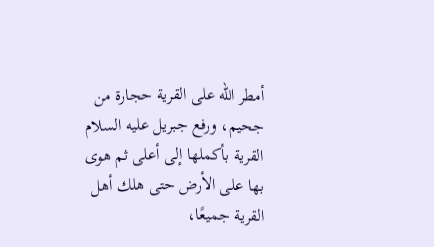أمطر الله على القرية حجارة من جحيم، ورفع جبريل عليه السلام القرية بأكملها إلى أعلى ثم هوى بها على الأرض حتى هلك أهل القرية جميعًا،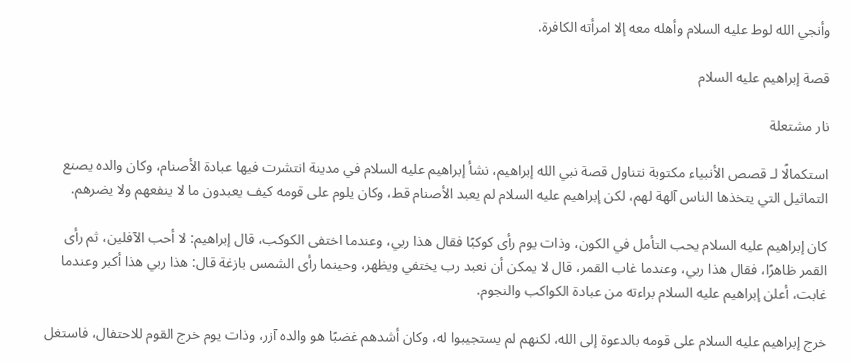وأنجي الله لوط عليه السلام وأهله معه إلا امرأته الكافرة.

قصة إبراهيم عليه السلام

نار مشتعلة

استكمالًا لـ قصص الأنبياء مكتوبة نتناول قصة نبي الله إبراهيم، نشأ إبراهيم عليه السلام في مدينة انتشرت فيها عبادة الأصنام، وكان والده يصنع التماثيل التي يتخذها الناس آلهة لهم، لكن إبراهيم عليه السلام لم يعبد الأصنام قط، وكان يلوم على قومه كيف يعبدون ما لا ينفعهم ولا يضرهم.

كان إبراهيم عليه السلام يحب التأمل في الكون، وذات يوم رأى كوكبًا فقال هذا ربي، وعندما اختفى الكوكب، قال إبراهيم: لا أحب الآفلين، ثم رأى القمر ظاهرًا، فقال هذا ربي، وعندما غاب القمر، قال لا يمكن أن نعبد رب يختفي ويظهر، وحينما رأى الشمس بازغة قال: هذا ربي هذا أكبر وعندما غابت، أعلن إبراهيم عليه السلام براءته من عبادة الكواكب والنجوم.

خرج إبراهيم عليه السلام على قومه بالدعوة إلى الله، لكنهم لم يستجيبوا له، وكان أشدهم غضبًا هو والده آزر، وذات يوم خرج القوم للاحتفال، فاستغل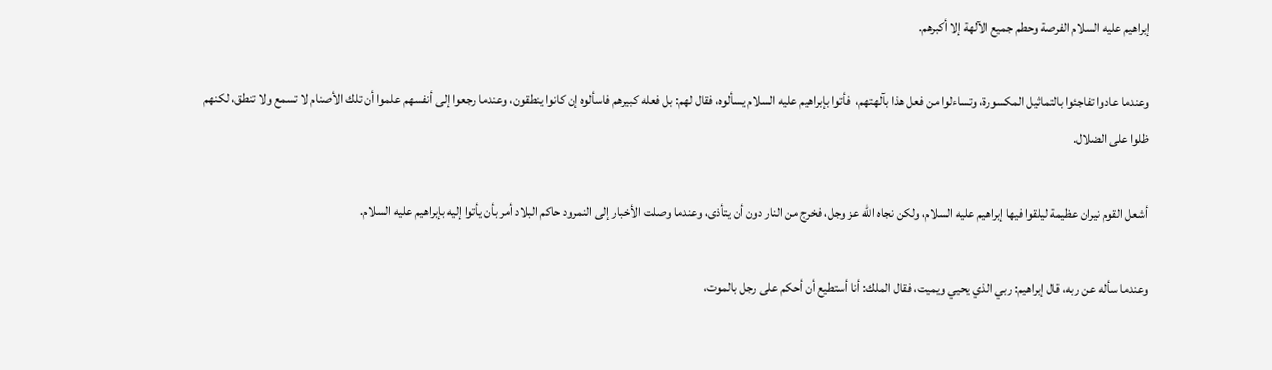إبراهيم عليه السلام الفرصة وحطم جميع الآلهة إلا أكبرهم.

وعندما عادوا تفاجئوا بالتماثيل المكسورة، وتساءلوا من فعل هذا بآلهتهم،  فأتوا بإبراهيم عليه السلام يسألوه، فقال لهم: بل فعله كبيرهم فاسألوه إن كانوا ينطقون، وعندما رجعوا إلى أنفسهم علموا أن تلك الأصنام لا تسمع ولا تنطق، لكنهم ظلوا على الضلال.

أشعل القوم نيران عظيمة ليلقوا فيها إبراهيم عليه السلام، ولكن نجاه الله عز وجل، فخرج من النار دون أن يتأذى، وعندما وصلت الأخبار إلى النمرود حاكم البلاد أمر بأن يأتوا إليه بإبراهيم عليه السلام.

وعندما سأله عن ربه، قال إبراهيم: ربي الذي يحيي ويميت، فقال الملك: أنا أستطيع أن أحكم على رجل بالموت،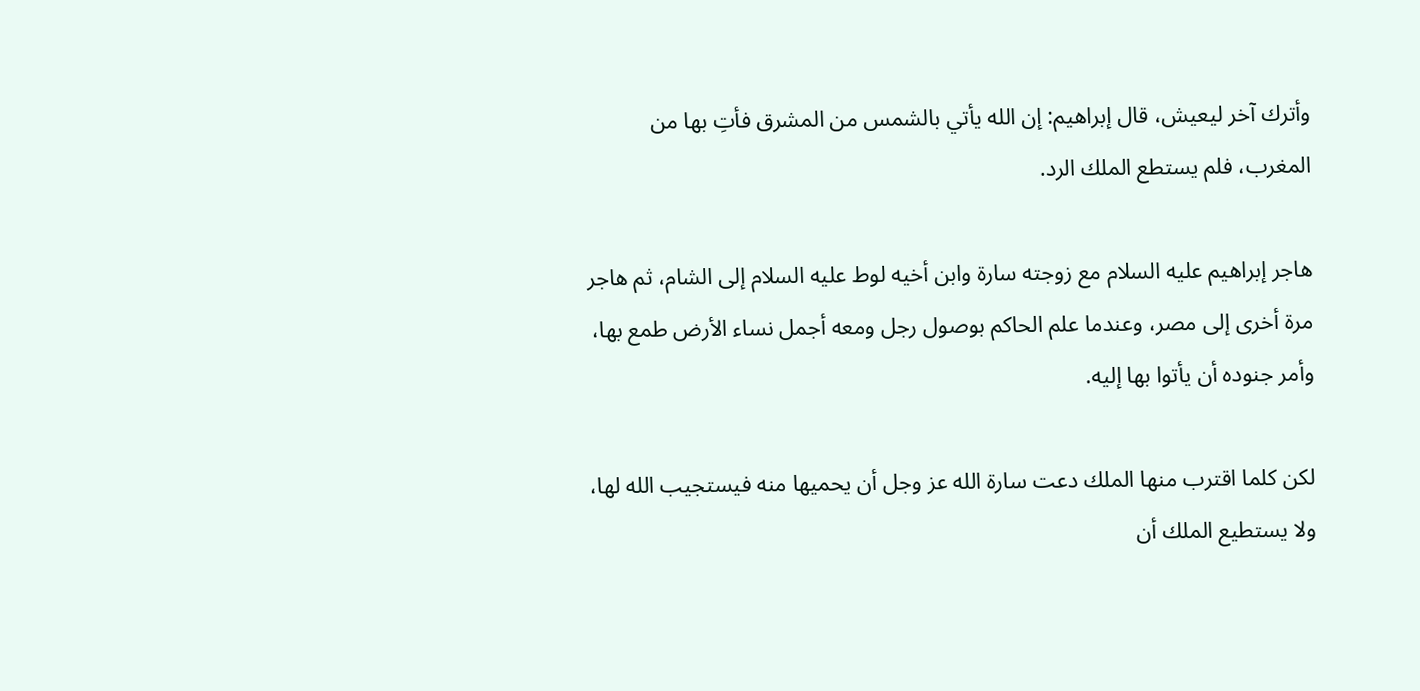وأترك آخر ليعيش، قال إبراهيم: إن الله يأتي بالشمس من المشرق فأتِ بها من المغرب، فلم يستطع الملك الرد.

هاجر إبراهيم عليه السلام مع زوجته سارة وابن أخيه لوط عليه السلام إلى الشام، ثم هاجر مرة أخرى إلى مصر، وعندما علم الحاكم بوصول رجل ومعه أجمل نساء الأرض طمع بها، وأمر جنوده أن يأتوا بها إليه.

لكن كلما اقترب منها الملك دعت سارة الله عز وجل أن يحميها منه فيستجيب الله لها، ولا يستطيع الملك أن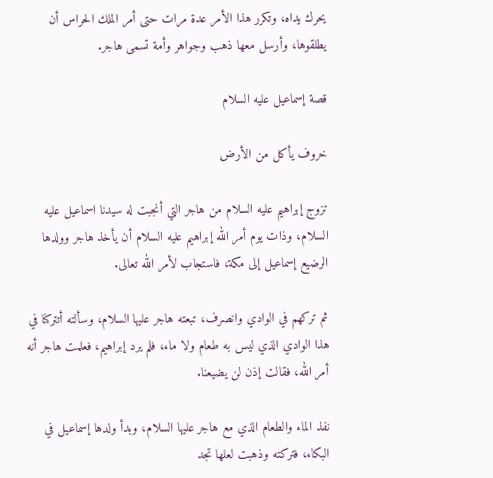يحرك يداه، وتكرر هذا الأمر عدة مرات حتى أمر الملك الحراس أن يطلقوها، وأرسل معها ذهب وجواهر وأمة تسمى هاجر.

قصة إسماعيل عليه السلام

خروف يأكل من الأرض

تزوج إبراهيم عليه السلام من هاجر التي أنجبت له سيدنا اسماعيل عليه السلام، وذات يوم أمر الله إبراهيم عليه السلام أن يأخذ هاجر وولدها الرضيع إسماعيل إلى مكة، فاستجاب لأمر الله تعالى.

ثم تركهم في الوادي وانصرف، تبعته هاجر عليها السلام، وسألته أتتركنا في هذا الوادي الذي ليس به طعام ولا ماء، فلم يرد إبراهيم، فعلمت هاجر أنه أمر الله، فقالت إذن لن يضيعنا.

نفذ الماء والطعام الذي مع هاجر عليها السلام، وبدأ ولدها إسماعيل في البكاء، فتركته وذهبت لعلها تجد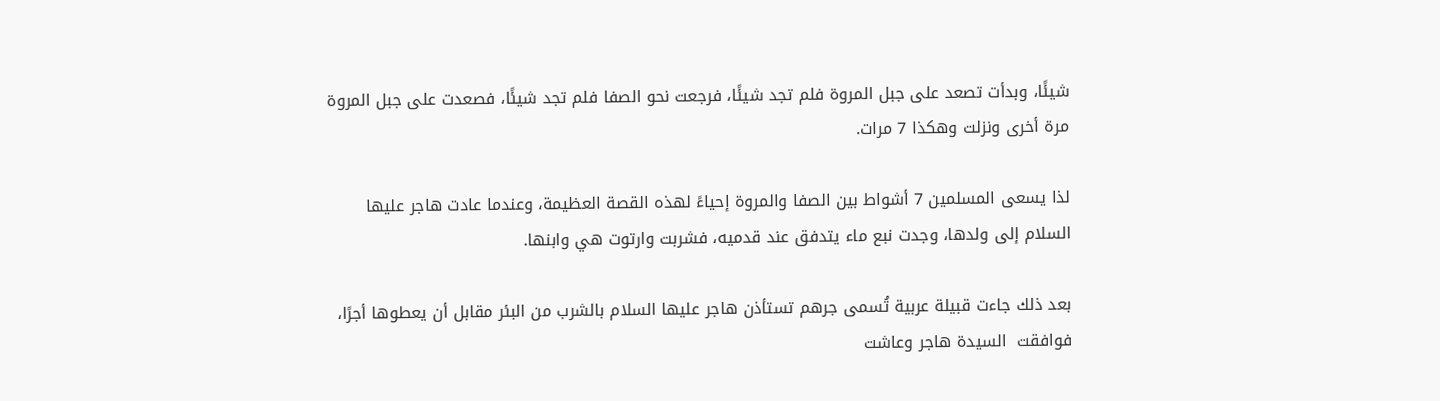شيئًا، وبدأت تصعد على جبل المروة فلم تجد شيئًا، فرجعت نحو الصفا فلم تجد شيئًا، فصعدت على جبل المروة مرة أخرى ونزلت وهكذا 7 مرات.

لذا يسعى المسلمين 7 أشواط بين الصفا والمروة إحياءً لهذه القصة العظيمة، وعندما عادت هاجر عليها السلام إلى ولدها، وجدت نبع ماء يتدفق عند قدميه، فشربت وارتوت هي وابنها.

بعد ذلك جاءت قبيلة عربية تُسمى جرهم تستأذن هاجر عليها السلام بالشرب من البئر مقابل أن يعطوها أجرًا، فوافقت  السيدة هاجر وعاشت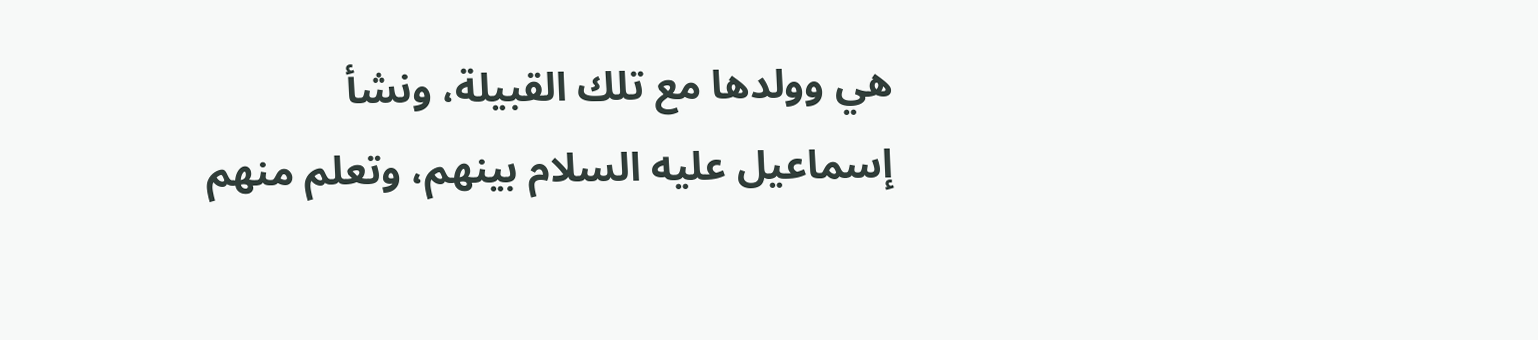هي وولدها مع تلك القبيلة، ونشأ إسماعيل عليه السلام بينهم، وتعلم منهم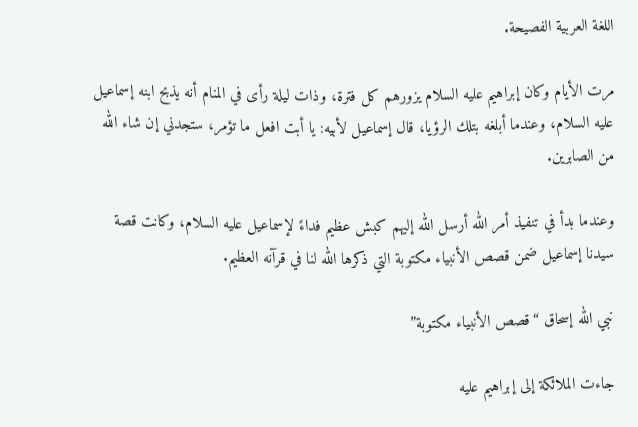اللغة العربية الفصيحة.

مرت الأيام وكان إبراهيم عليه السلام يزورهم كل فترة، وذات ليلة رأى في المنام أنه يذبح ابنه إسماعيل عليه السلام، وعندما أبلغه بتلك الرؤيا، قال إسماعيل لأبيه: يا أبت افعل ما تؤمر، ستجدني إن شاء الله من الصابرين.

وعندما بدأ في تنفيذ أمر الله أرسل الله إليهم كبش عظيم فداءً لإسماعيل عليه السلام، وكانت قصة سيدنا إسماعيل ضمن قصص الأنبياء مكتوبة التي ذكرها الله لنا في قرآنه العظيم.

نبي الله إسحاق “قصص الأنبياء مكتوبة”

جاءت الملائكة إلى إبراهيم عليه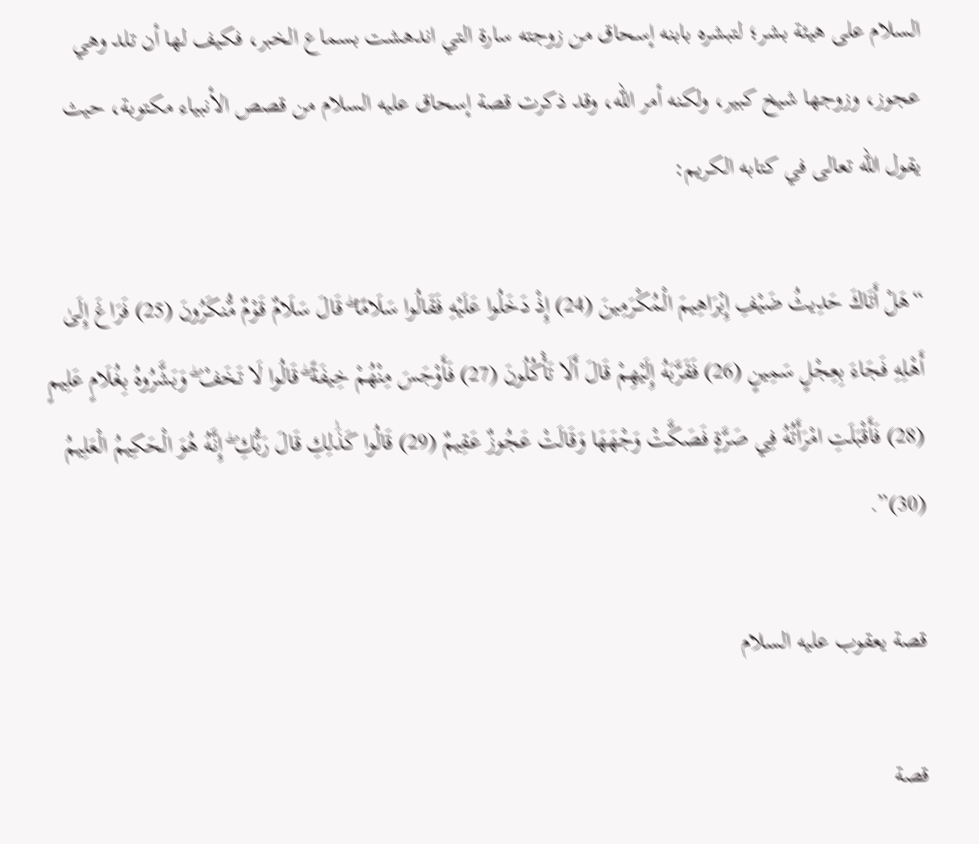السلام على هيئة بشر؛ لتبشره بابنه إسحاق من زوجته سارة التي اندهشت بسماع الخبر، فكيف لها أن تلد وهي عجوز، وزوجها شيخ كبير، ولكنه أمر الله، وقد ذكرت قصة إسحاق عليه السلام من قصص الأنبياء مكتوبة، حيث يقول الله تعالى في كتابه الكريم:

“هَلْ أَتَاكَ حَدِيثُ ضَيْفِ إِبْرَاهِيمَ الْمُكْرَمِينَ (24) إِذْ دَخَلُوا عَلَيْهِ فَقَالُوا سَلَامًا ۖ قَالَ سَلَامٌ قَوْمٌ مُّنكَرُونَ (25) فَرَاغَ إِلَىٰ أَهْلِهِ فَجَاءَ بِعِجْلٍ سَمِينٍ (26) فَقَرَّبَهُ إِلَيْهِمْ قَالَ أَلَا تَأْكُلُونَ (27) فَأَوْجَسَ مِنْهُمْ خِيفَةً ۖ قَالُوا لَا تَخَفْ ۖ وَبَشَّرُوهُ بِغُلَامٍ عَلِيمٍ (28) فَأَقْبَلَتِ امْرَأَتُهُ فِي صَرَّةٍ فَصَكَّتْ وَجْهَهَا وَقَالَتْ عَجُوزٌ عَقِيمٌ (29) قَالُوا كَذَٰلِكِ قَالَ رَبُّكِ ۖ إِنَّهُ هُوَ الْحَكِيمُ الْعَلِيمُ (30)”.

قصة يعقوب عليه السلام

قصة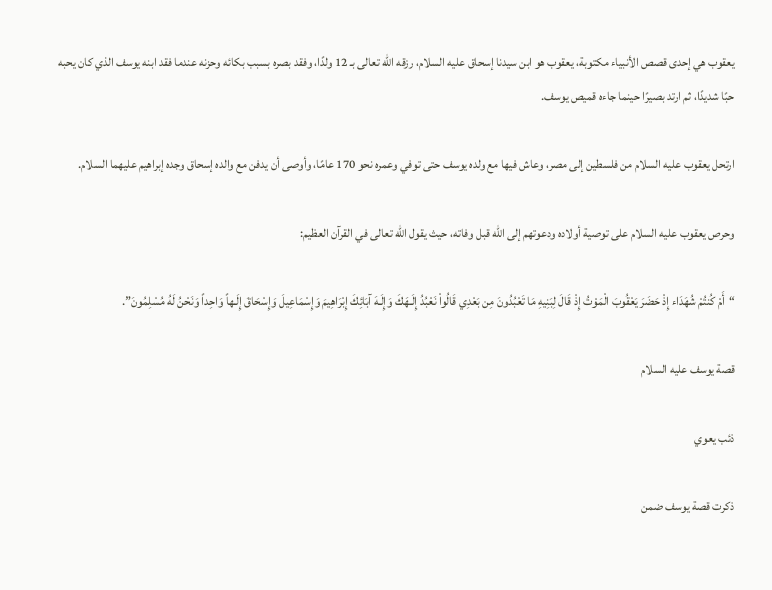يعقوب هي إحدى قصص الأنبياء مكتوبة، يعقوب هو ابن سيدنا إسحاق عليه السلام، رزقه الله تعالى بـ 12 ولدًا، وفقد بصره بسبب بكائه وحزنه عندما فقد ابنه يوسف الذي كان يحبه حبًا شديدًا، ثم ارتد بصيرًا حينما جاءه قميص يوسف.

ارتحل يعقوب عليه السلام من فلسطين إلى مصر، وعاش فيها مع ولده يوسف حتى توفي وعمره نحو 170 عامًا، وأوصى أن يدفن مع والده إسحاق وجده إبراهيم عليهما السلام.

وحرص يعقوب عليه السلام على توصية أولاده ودعوتهم إلى الله قبل وفاته، حيث يقول الله تعالى في القرآن العظيم:

“أَمْ كُنتُمْ شُهَدَاء إِذْ حَضَرَ يَعْقُوبَ الْمَوْتُ إِذْ قَالَ لِبَنِيهِ مَا تَعْبُدُونَ مِن بَعْدِي قَالُواْ نَعْبُدُ إِلَـهَكَ وَإِلَـهَ آبَائِكَ إِبْرَاهِيمَ وَإِسْمَاعِيلَ وَإِسْحَاقَ إِلَـهاً وَاحِداً وَنَحْنُ لَهُ مُسْلِمُونَ”.

قصة يوسف عليه السلام

ذئب يعوي

ذكرت قصة يوسف ضمن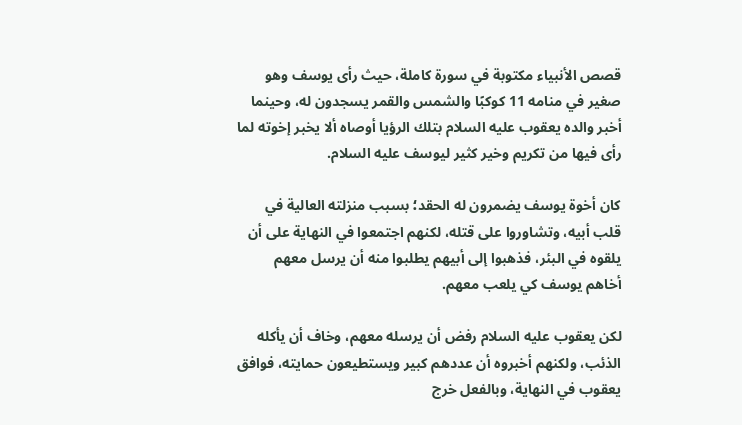قصص الأنبياء مكتوبة في سورة كاملة، حيث رأى يوسف وهو صغير في منامه 11 كوكبًا والشمس والقمر يسجدون له، وحينما أخبر والده يعقوب عليه السلام بتلك الرؤيا أوصاه ألا يخبر إخوته لما رأى فيها من تكريم وخير كثير ليوسف عليه السلام.

كان أخوة يوسف يضمرون له الحقد؛ بسبب منزلته العالية في قلب أبيه، وتشاوروا على قتله، لكنهم اجتمعوا في النهاية على أن يلقوه في البئر، فذهبوا إلى أبيهم يطلبوا منه أن يرسل معهم أخاهم يوسف كي يلعب معهم.

لكن يعقوب عليه السلام رفض أن يرسله معهم، وخاف أن يأكله الذئب، ولكنهم أخبروه أن عددهم كبير ويستطيعون حمايته، فوافق يعقوب في النهاية، وبالفعل خرج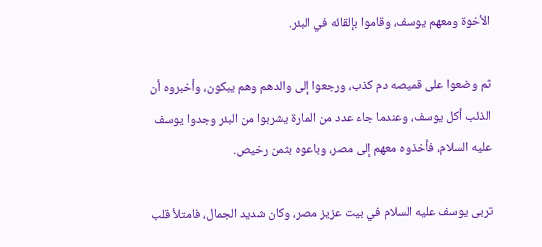الأخوة ومعهم يوسف، وقاموا بإلقائه في البئر.

ثم وضعوا على قميصه دم كذب، ورجعوا إلى والدهم وهم يبكون، وأخبروه أن الذئب أكل يوسف، وعندما جاء عدد من المارة يشربوا من البئر وجدوا يوسف عليه السلام، فأخذوه معهم إلى مصر، وباعوه بثمن رخيص.

تربى يوسف عليه السلام في بيت عزيز مصر، وكان شديد الجمال، فامتلأ قلب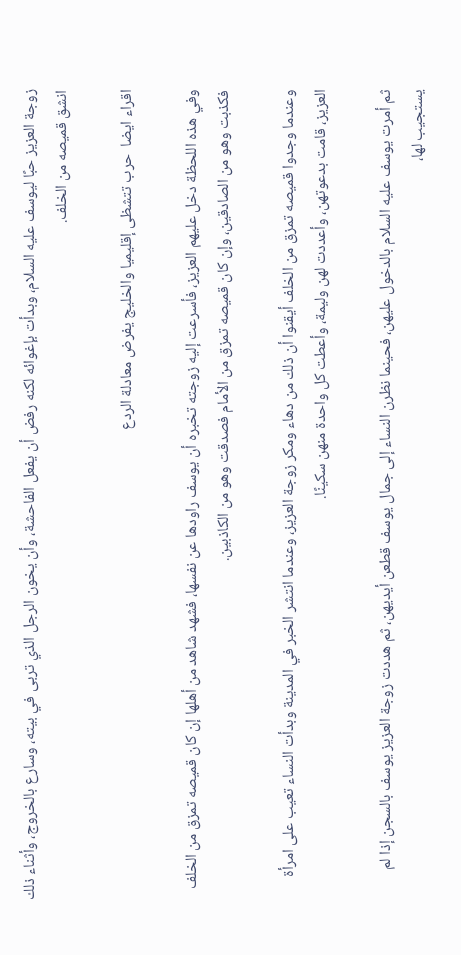زوجة العزيز حبًا ليوسف عليه السلام، وبدأت بإغوائه لكنه رفض أن يفعل الفاحشة، وأن يخون الرجل الذي تربى في بيته، وسارع بالخروج، وأثناء ذلك انشق قميصه من الخلف.

اقراء ايضا  حرب تتشظى إقليميا والخليج يفرض معادلة الردع

وفي هذه اللحظة دخل عليهم العزيز، فأسرعت إليه زوجته تخبره أن يوسف راودها عن نفسها، فشهد شاهد من أهلها إن كان قميصه تمزق من الخلف فكذبت وهو من الصادقين، وإن كان قميصه تمزق من الأمام فصدقت وهو من الكاذبين.

وعندما وجدوا قميصه تمزق من الخلف أيقنوا أن ذلك من دهاء ومكر زوجة العزيز، وعندما انتشر الخبر في المدينة وبدأت النساء تعيب على امرأة العزيز، قامت بدعوتهن، وأعددت لهن وليمة، وأعطت كل واحدة منهن سكينًا.

ثم أمرت يوسف عليه السلام بالدخول عليهن، فحينما نظرن النساء إلى جمال يوسف قطعن أيديهن، ثم هددت زوجة العزيز يوسف بالسجن إذا لم يستجيب لها،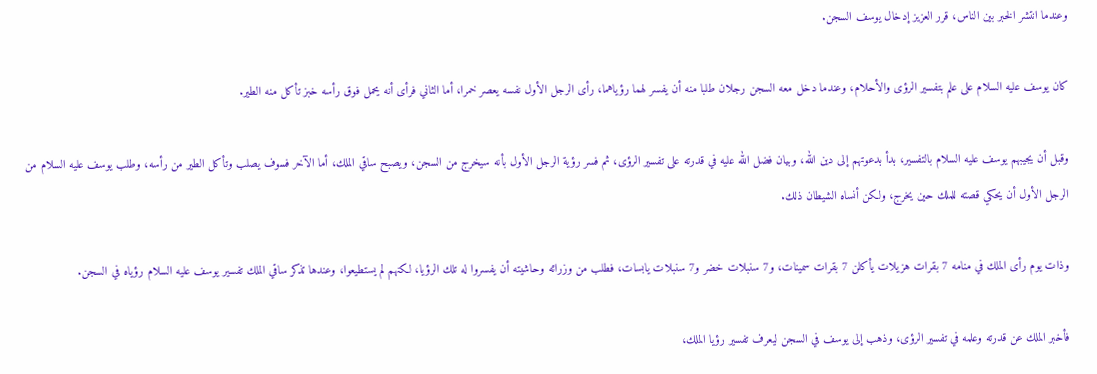وعندما انتشر الخبر بين الناس، قرر العزيز إدخال يوسف السجن.

كان يوسف عليه السلام على علم بتفسير الرؤى والأحلام، وعندما دخل معه السجن رجلان طلبا منه أن يفسر لهما رؤياهما، رأى الرجل الأول نفسه يعصر خمرا، أما الثاني فرأى أنه يحمل فوق رأسه خبز تأكل منه الطير.

وقبل أن يجيبهم يوسف عليه السلام بالتفسير، بدأ بدعوتهم إلى دين الله، وبيان فضل الله عليه في قدرته على تفسير الرؤى، ثم فسر رؤية الرجل الأول بأنه سيخرج من السجن، ويصبح ساقي الملك، أما الآخر فسوف يصلب وتأكل الطير من رأسه، وطلب يوسف عليه السلام من الرجل الأول أن يحكي قصته للملك حين يخرج، ولكن أنساه الشيطان ذلك.

وذات يوم رأى الملك في منامه 7 بقرات هزيلات يأكلن 7 بقرات سمينات، و7 سنبلات خضر و7 سنبلات يابسات، فطلب من وزرائه وحاشيته أن يفسروا له تلك الرؤيا، لكنهم لم يستطيعوا، وعندها تذكر ساقي الملك تفسير يوسف عليه السلام رؤياه في السجن.

فأخبر الملك عن قدرته وعلمه في تفسير الرؤى، وذهب إلى يوسف في السجن ليعرف تفسير رؤيا الملك،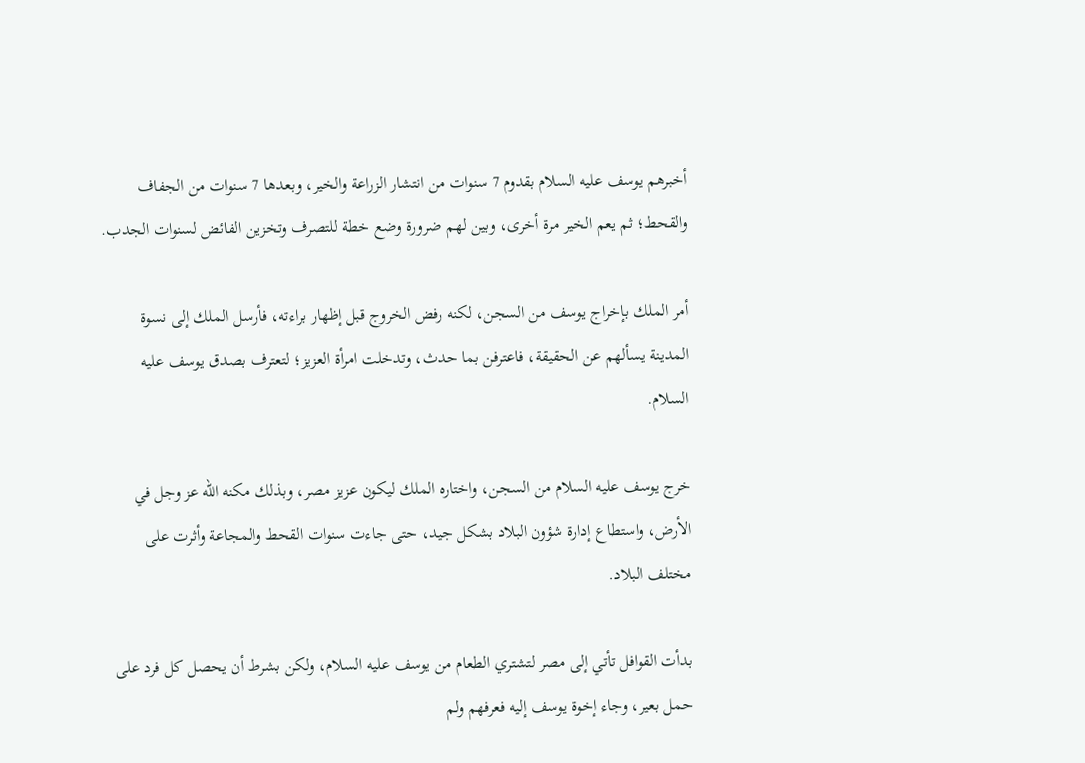أخبرهم يوسف عليه السلام بقدوم 7 سنوات من انتشار الزراعة والخير، وبعدها 7 سنوات من الجفاف والقحط؛ ثم يعم الخير مرة أخرى، وبين لهم ضرورة وضع خطة للتصرف وتخزين الفائض لسنوات الجدب.

أمر الملك بإخراج يوسف من السجن، لكنه رفض الخروج قبل إظهار براءته، فأرسل الملك إلى نسوة المدينة يسألهم عن الحقيقة، فاعترفن بما حدث، وتدخلت امرأة العزيز؛ لتعترف بصدق يوسف عليه السلام.

خرج يوسف عليه السلام من السجن، واختاره الملك ليكون عزيز مصر، وبذلك مكنه الله عز وجل في الأرض، واستطاع إدارة شؤون البلاد بشكل جيد، حتى جاءت سنوات القحط والمجاعة وأثرت على مختلف البلاد.

بدأت القوافل تأتي إلى مصر لتشتري الطعام من يوسف عليه السلام، ولكن بشرط أن يحصل كل فرد على حمل بعير، وجاء إخوة يوسف إليه فعرفهم ولم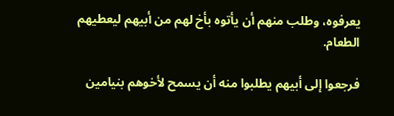يعرفوه، وطلب منهم أن يأتوه بأخ لهم من أبيهم ليعطيهم الطعام.

فرجعوا إلى أبيهم يطلبوا منه أن يسمح لأخوهم بنيامين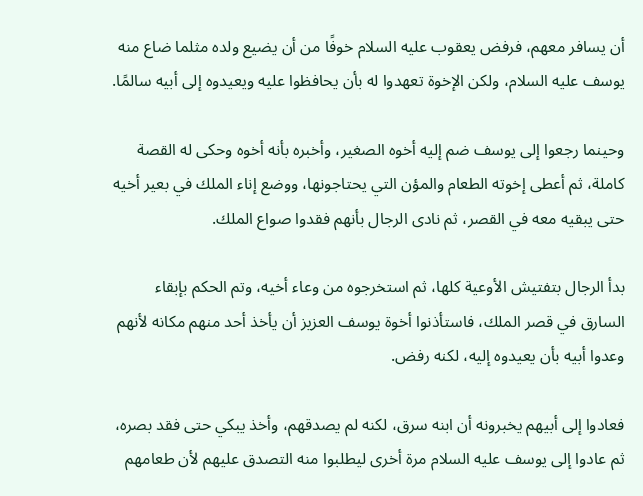أن يسافر معهم، فرفض يعقوب عليه السلام خوفًا من أن يضيع ولده مثلما ضاع منه يوسف عليه السلام، ولكن الإخوة تعهدوا له بأن يحافظوا عليه ويعيدوه إلى أبيه سالمًا.

وحينما رجعوا إلى يوسف ضم إليه أخوه الصغير، وأخبره بأنه أخوه وحكى له القصة كاملة، ثم أعطى إخوته الطعام والمؤن التي يحتاجونها، ووضع إناء الملك في بعير أخيه حتى يبقيه معه في القصر، ثم نادى الرجال بأنهم فقدوا صواع الملك.

بدأ الرجال بتفتيش الأوعية كلها، ثم استخرجوه من وعاء أخيه، وتم الحكم بإبقاء السارق في قصر الملك، فاستأذنوا أخوة يوسف العزيز أن يأخذ أحد منهم مكانه لأنهم وعدوا أبيه بأن يعيدوه إليه، لكنه رفض.

فعادوا إلى أبيهم يخبرونه أن ابنه سرق، لكنه لم يصدقهم، وأخذ يبكي حتى فقد بصره،  ثم عادوا إلى يوسف عليه السلام مرة أخرى ليطلبوا منه التصدق عليهم لأن طعامهم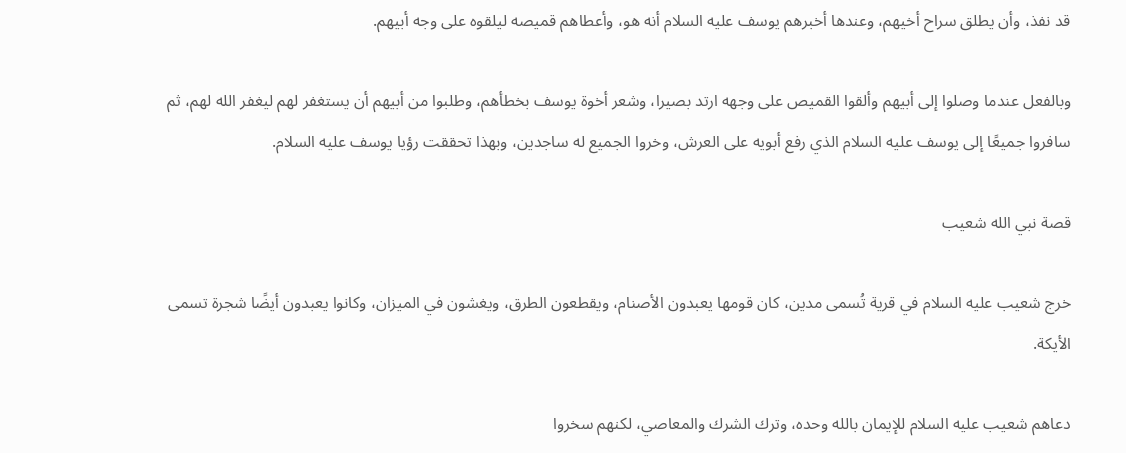قد نفذ، وأن يطلق سراح أخيهم، وعندها أخبرهم يوسف عليه السلام أنه هو، وأعطاهم قميصه ليلقوه على وجه أبيهم.

وبالفعل عندما وصلوا إلى أبيهم وألقوا القميص على وجهه ارتد بصيرا، وشعر أخوة يوسف بخطأهم، وطلبوا من أبيهم أن يستغفر لهم ليغفر الله لهم، ثم سافروا جميعًا إلى يوسف عليه السلام الذي رفع أبويه على العرش، وخروا الجميع له ساجدين، وبهذا تحققت رؤيا يوسف عليه السلام.

قصة نبي الله شعيب

خرج شعيب عليه السلام في قرية تُسمى مدين، كان قومها يعبدون الأصنام، ويقطعون الطرق، ويغشون في الميزان، وكانوا يعبدون أيضًا شجرة تسمى الأيكة.

دعاهم شعيب عليه السلام للإيمان بالله وحده، وترك الشرك والمعاصي، لكنهم سخروا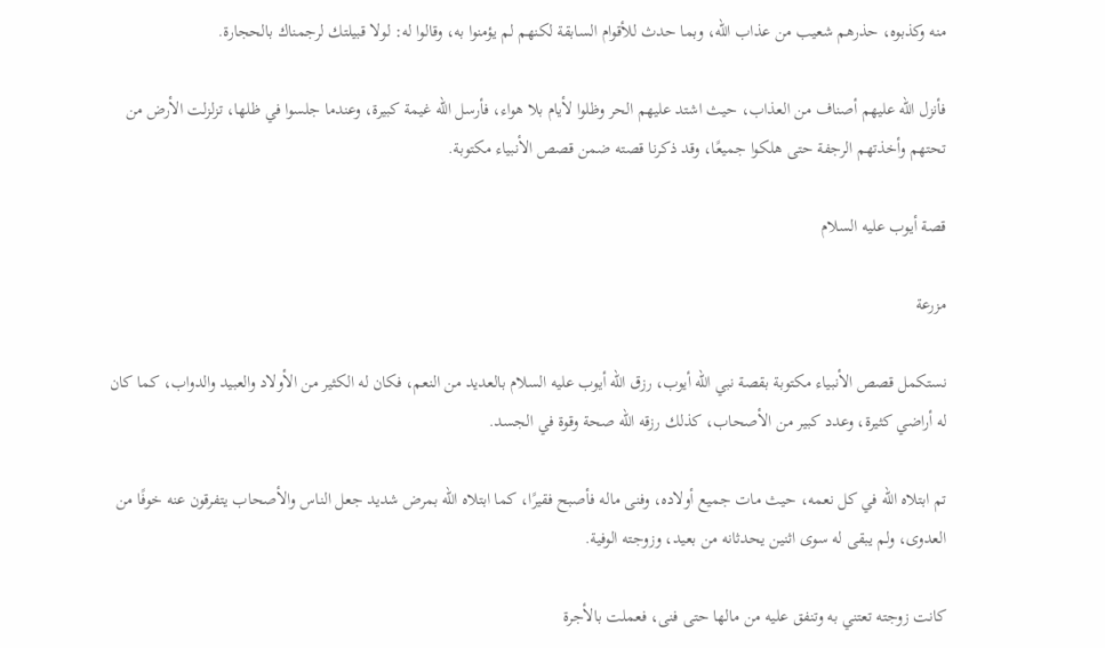منه وكذبوه، حذرهم شعيب من عذاب الله، وبما حدث للأقوام السابقة لكنهم لم يؤمنوا به، وقالوا له: لولا قبيلتك لرجمناك بالحجارة.

فأنزل الله عليهم أصناف من العذاب، حيث اشتد عليهم الحر وظلوا لأيام بلا هواء، فأرسل الله غيمة كبيرة، وعندما جلسوا في ظلها، تزلزلت الأرض من تحتهم وأخذتهم الرجفة حتى هلكوا جميعًا، وقد ذكرنا قصته ضمن قصص الأنبياء مكتوبة.

قصة أيوب عليه السلام

مزرعة

نستكمل قصص الأنبياء مكتوبة بقصة نبي الله أيوب، رزق الله أيوب عليه السلام بالعديد من النعم، فكان له الكثير من الأولاد والعبيد والدواب، كما كان له أراضي كثيرة، وعدد كبير من الأصحاب، كذلك رزقه الله صحة وقوة في الجسد.

تم ابتلاه الله في كل نعمه، حيث مات جميع أولاده، وفنى ماله فأصبح فقيرًا، كما ابتلاه الله بمرض شديد جعل الناس والأصحاب يتفرقون عنه خوفًا من العدوى، ولم يبقى له سوى اثنين يحدثانه من بعيد، وزوجته الوفية.

كانت زوجته تعتني به وتنفق عليه من مالها حتى فنى، فعملت بالأجرة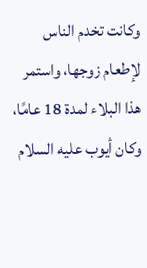وكانت تخدم الناس لإطعام زوجها، واستمر هذا البلاء لمدة 18 عامًا، وكان أيوب عليه السلام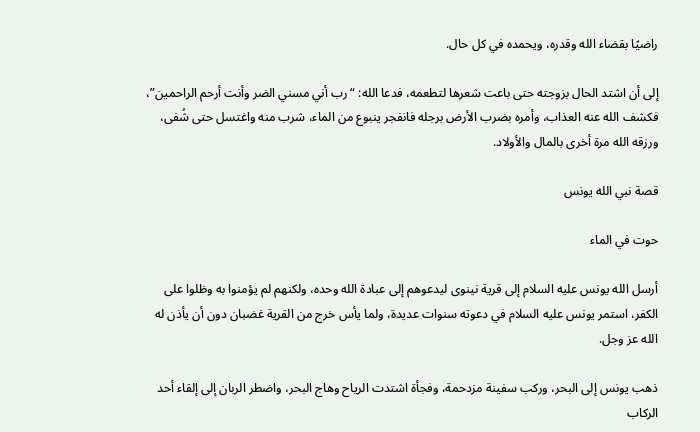راضيًا بقضاء الله وقدره، ويحمده في كل حال.

إلى أن اشتد الحال بزوجته حتى باعت شعرها لتطعمه، فدعا الله: “رب أني مسني الضر وأنت أرحم الراحمين”، فكشف الله عنه العذاب، وأمره بضرب الأرض برجله فانفجر ينبوع من الماء، شرب منه واغتسل حتى شُفى، ورزقه الله مرة أخرى بالمال والأولاد.

قصة نبي الله يونس

حوت في الماء

أرسل الله يونس عليه السلام إلى قرية نينوى ليدعوهم إلى عبادة الله وحده، ولكنهم لم يؤمنوا به وظلوا على الكفر، استمر يونس عليه السلام في دعوته سنوات عديدة، ولما يأس خرج من القرية غضبان دون أن يأذن له الله عز وجل.

ذهب يونس إلى البحر، وركب سفينة مزدحمة، وفجأة اشتدت الرياح وهاج البحر، واضطر الربان إلى إلقاء أحد الركاب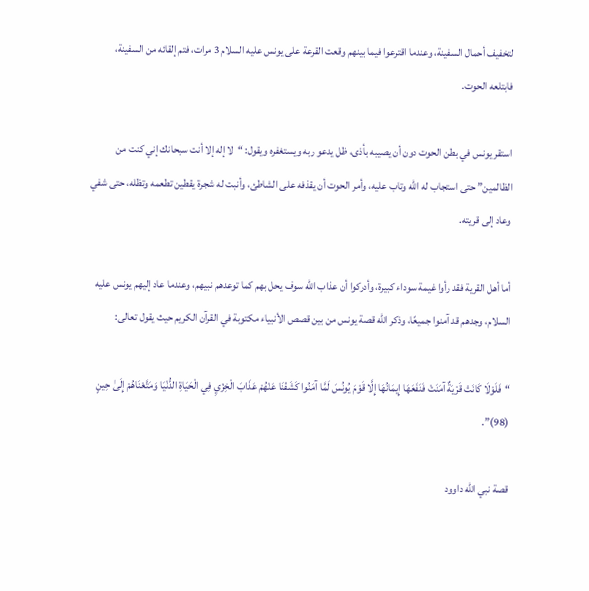لتخفيف أحمال السفينة، وعندما اقترعوا فيما بينهم وقعت القرعة على يونس عليه السلام 3 مرات، فتم إلقائه من السفينة، فابتلعه الحوت.

استقر يونس في بطن الحوت دون أن يصيبه بأذى، ظل يدعو ربه ويستغفره ويقول: “لا إله إلا أنت سبحانك إني كنت من الظالمين” حتى استجاب له الله وتاب عليه، وأمر الحوت أن يقذفه على الشاطئ، وأنبت له شجرة يقطين تطعمه وتظله، حتى شفي وعاد إلى قريته.

أما أهل القرية فقد رأوا غيمة سوداء كبيرة، وأدركوا أن عذاب الله سوف يحل بهم كما توعدهم نبيهم، وعندما عاد إليهم يونس عليه السلام، وجدهم قد آمنوا جميعًا، وذكر الله قصة يونس من بين قصص الأنبياء مكتوبة في القرآن الكريم حيث يقول تعالى:

“فَلَوْلَا كَانَتْ قَرْيَةٌ آمَنَتْ فَنَفَعَهَا إِيمَانُهَا إِلَّا قَوْمَ يُونُسَ لَمَّا آمَنُوا كَشَفْنَا عَنْهُمْ عَذَابَ الْخِزْيِ فِي الْحَيَاةِ الدُّنْيَا وَمَتَّعْنَاهُمْ إِلَىٰ حِينٍ (98)”.

قصة نبي الله داوود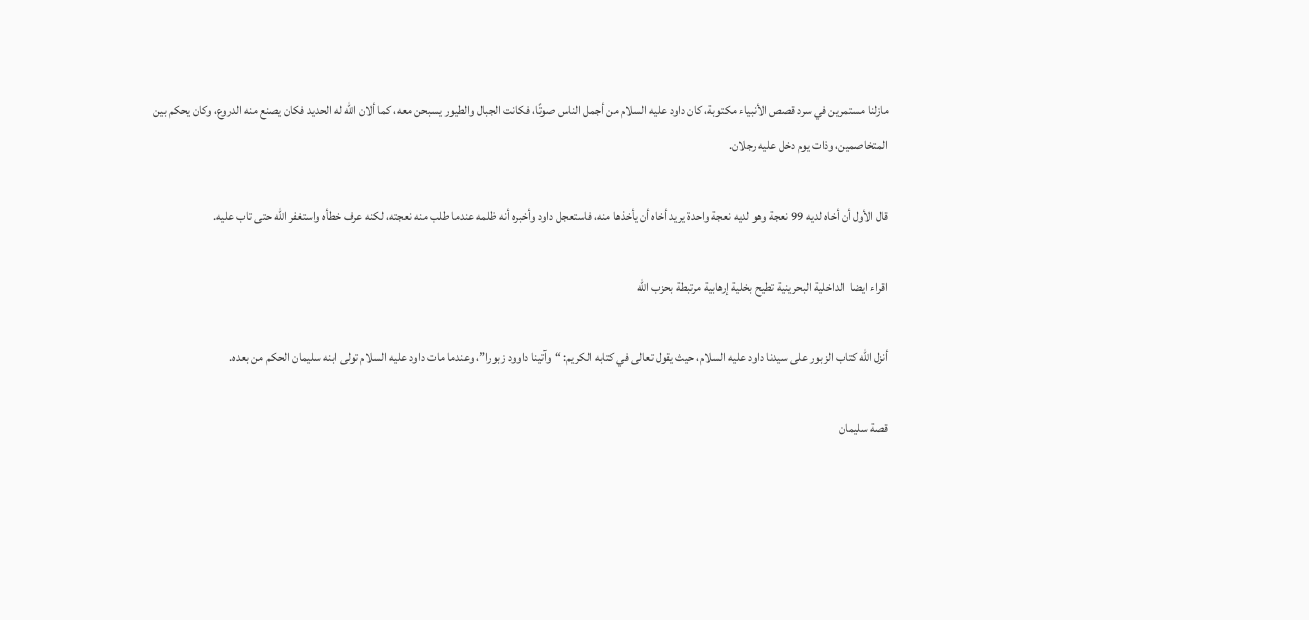مازلنا مستمرين في سرد قصص الأنبياء مكتوبة، كان داود عليه السلام من أجمل الناس صوتًا، فكانت الجبال والطيور يسبحن معه، كما ألان الله له الحديد فكان يصنع منه الدروع، وكان يحكم بين المتخاصمين، وذات يوم دخل عليه رجلان.

قال الأول أن أخاه لديه 99 نعجة وهو لديه نعجة واحدة يريد أخاه أن يأخذها منه، فاستعجل داود وأخبره أنه ظلمه عندما طلب منه نعجته، لكنه عرف خطأه واستغفر الله حتى تاب عليه.

اقراء ايضا  الداخلية البحرينية تطيح بخلية إرهابية مرتبطة بحزب الله

أنزل الله كتاب الزبور على سيدنا داود عليه السلام، حيث يقول تعالى في كتابه الكريم: “وآتينا داوود زبورا”، وعندما مات داود عليه السلام تولى ابنه سليمان الحكم من بعده.

قصة سليمان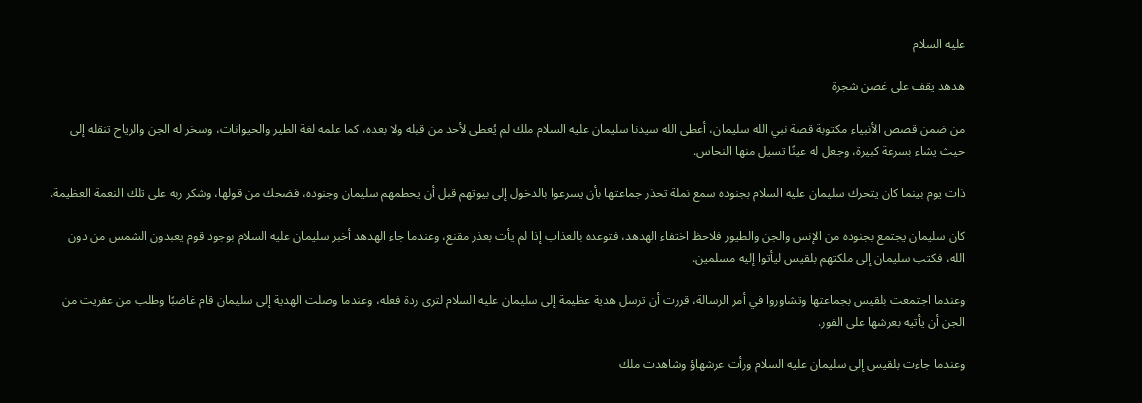عليه السلام

هدهد يقف على غصن شجرة

من ضمن قصص الأنبياء مكتوبة قصة نبي الله سليمان، أعطى الله سيدنا سليمان عليه السلام ملك لم يُعطى لأحد من قبله ولا بعده، كما علمه لغة الطير والحيوانات، وسخر له الجن والرياح تنقله إلى حيث يشاء بسرعة كبيرة، وجعل له عينًا تسيل منها النحاس.

ذات يوم بينما كان يتحرك سليمان عليه السلام بجنوده سمع نملة تحذر جماعتها بأن يسرعوا بالدخول إلى بيوتهم قبل أن يحطمهم سليمان وجنوده، فضحك من قولها، وشكر ربه على تلك النعمة العظيمة.

كان سليمان يجتمع بجنوده من الإنس والجن والطيور فلاحظ اختفاء الهدهد، فتوعده بالعذاب إذا لم يأت بعذر مقنع، وعندما جاء الهدهد أخبر سليمان عليه السلام بوجود قوم يعبدون الشمس من دون الله، فكتب سليمان إلى ملكتهم بلقيس ليأتوا إليه مسلمين.

وعندما اجتمعت بلقيس بجماعتها وتشاوروا في أمر الرسالة، قررت أن ترسل هدية عظيمة إلى سليمان عليه السلام لترى ردة فعله، وعندما وصلت الهدية إلى سليمان قام غاضبًا وطلب من عفريت من الجن أن يأتيه بعرشها على الفور.

وعندما جاءت بلقيس إلى سليمان عليه السلام ورأت عرشهاؤ وشاهدت ملك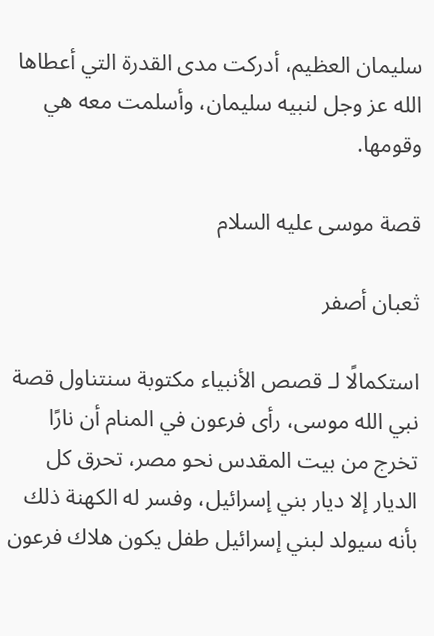سليمان العظيم، أدركت مدى القدرة التي أعطاها الله عز وجل لنبيه سليمان، وأسلمت معه هي وقومها.

قصة موسى عليه السلام

ثعبان أصفر

استكمالًا لـ قصص الأنبياء مكتوبة سنتناول قصة نبي الله موسى، رأى فرعون في المنام أن نارًا تخرج من بيت المقدس نحو مصر، تحرق كل الديار إلا ديار بني إسرائيل، وفسر له الكهنة ذلك بأنه سيولد لبني إسرائيل طفل يكون هلاك فرعون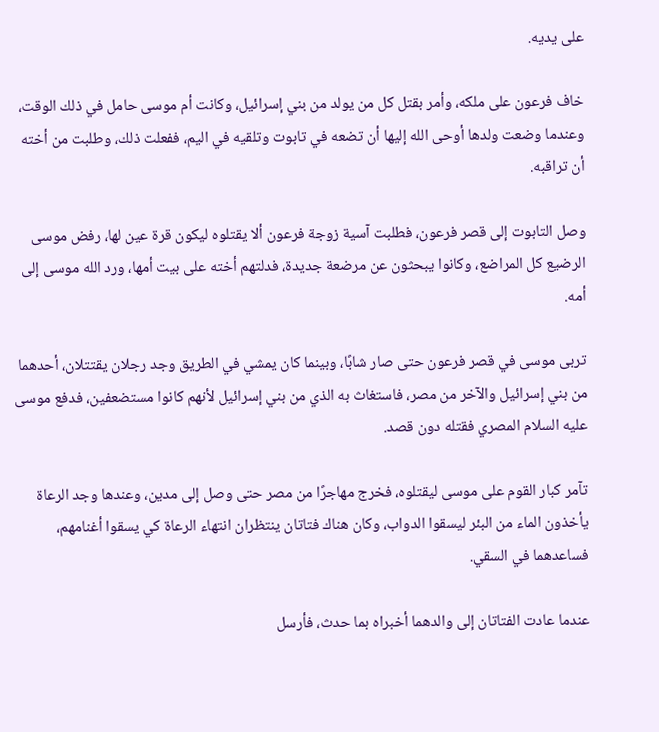على يديه.

خاف فرعون على ملكه، وأمر بقتل كل من يولد من بني إسرائيل، وكانت أم موسى حامل في ذلك الوقت، وعندما وضعت ولدها أوحى الله إليها أن تضعه في تابوت وتلقيه في اليم، ففعلت ذلك، وطلبت من أخته أن تراقبه.

وصل التابوت إلى قصر فرعون، فطلبت آسية زوجة فرعون ألا يقتلوه ليكون قرة عين لها، رفض موسى الرضيع كل المراضع، وكانوا يبحثون عن مرضعة جديدة، فدلتهم أخته على بيت أمها، ورد الله موسى إلى أمه.

تربى موسى في قصر فرعون حتى صار شابًا، وبينما كان يمشي في الطريق وجد رجلان يقتتلان، أحدهما من بني إسرائيل والآخر من مصر، فاستغاث به الذي من بني إسرائيل لأنهم كانوا مستضعفين، فدفع موسى عليه السلام المصري فقتله دون قصد.

تآمر كبار القوم على موسى ليقتلوه، فخرج مهاجرًا من مصر حتى وصل إلى مدين، وعندها وجد الرعاة يأخذون الماء من البئر ليسقوا الدواب، وكان هناك فتاتان ينتظران انتهاء الرعاة كي يسقوا أغنامهم، فساعدهما في السقي.

عندما عادت الفتاتان إلى والدهما أخبراه بما حدث، فأرسل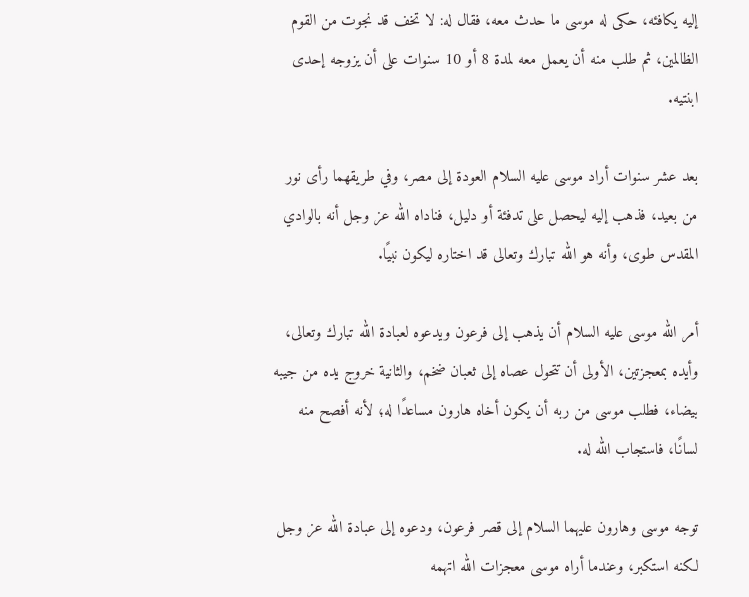إليه يكافئه، حكى له موسى ما حدث معه، فقال له: لا تخف قد نجوت من القوم الظالمين، ثم طلب منه أن يعمل معه لمدة 8 أو 10 سنوات على أن يزوجه إحدى ابنتيه.

بعد عشر سنوات أراد موسى عليه السلام العودة إلى مصر، وفي طريقهما رأى نور من بعيد، فذهب إليه ليحصل على تدفئة أو دليل، فناداه الله عز وجل أنه بالوادي المقدس طوى، وأنه هو الله تبارك وتعالى قد اختاره ليكون نبيًا.

أمر الله موسى عليه السلام أن يذهب إلى فرعون ويدعوه لعبادة الله تبارك وتعالى، وأيده بمعجزتين، الأولى أن تتحول عصاه إلى ثعبان ضخم، والثانية خروج يده من جيبه بيضاء، فطلب موسى من ربه أن يكون أخاه هارون مساعدًا له؛ لأنه أفصح منه لسانًا، فاستجاب الله له.

توجه موسى وهارون عليهما السلام إلى قصر فرعون، ودعوه إلى عبادة الله عز وجل لكنه استكبر، وعندما أراه موسى معجزات الله اتهمه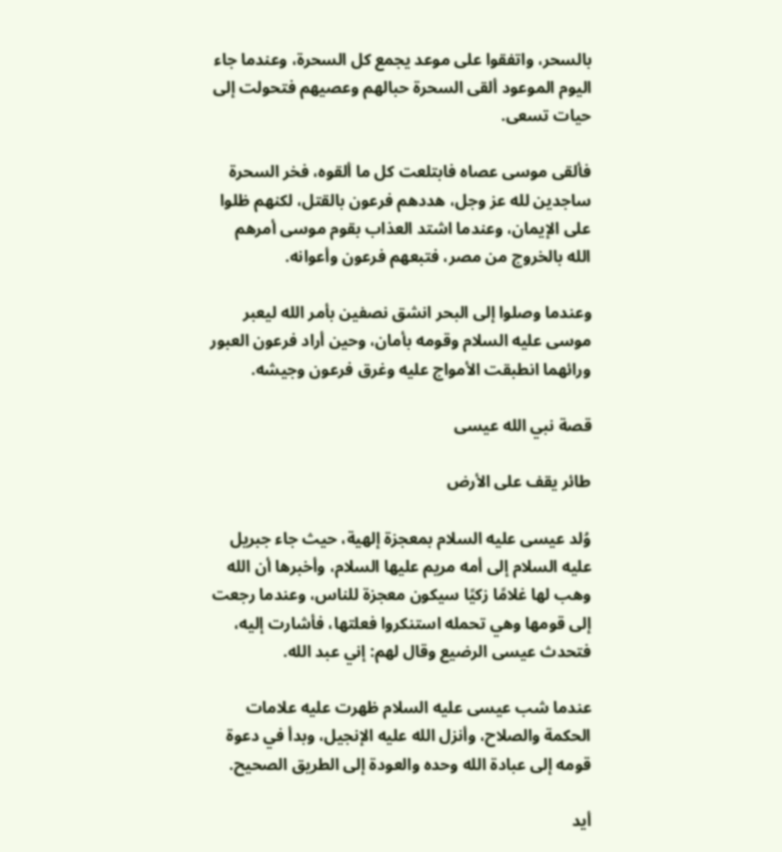بالسحر، واتفقوا على موعد يجمع كل السحرة، وعندما جاء اليوم الموعود ألقى السحرة حبالهم وعصيهم فتحولت إلى حيات تسعى.

فألقى موسى عصاه فابتلعت كل ما ألقوه، فخر السحرة ساجدين لله عز وجل، هددهم فرعون بالقتل، لكنهم ظلوا على الإيمان، وعندما اشتد العذاب بقوم موسى أمرهم الله بالخروج من مصر، فتبعهم فرعون وأعوانه.

وعندما وصلوا إلى البحر انشق نصفين بأمر الله ليعبر موسى عليه السلام وقومه بأمان، وحين أراد فرعون العبور ورائهما انطبقت الأمواج عليه وغرق فرعون وجيشه.

قصة نبي الله عيسى

طائر يقف على الأرض

وُلد عيسى عليه السلام بمعجزة إلهية، حيث جاء جبريل عليه السلام إلى أمه مريم عليها السلام، وأخبرها أن الله وهب لها غلامًا زكيًا سيكون معجزة للناس، وعندما رجعت إلى قومها وهي تحمله استنكروا فعلتها، فأشارت إليه، فتحدث عيسى الرضيع وقال لهم: إني عبد الله.

عندما شب عيسى عليه السلام ظهرت عليه علامات الحكمة والصلاح، وأنزل الله عليه الإنجيل، وبدأ في دعوة قومه إلى عبادة الله وحده والعودة إلى الطريق الصحيح.

أيد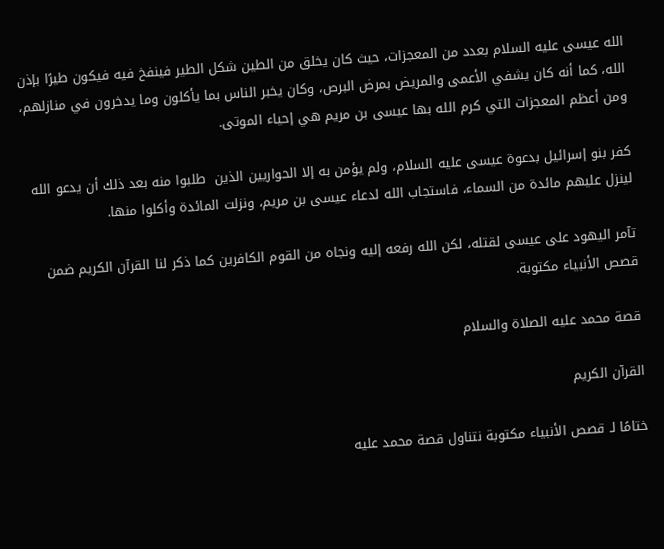الله عيسى عليه السلام بعدد من المعجزات، حيث كان يخلق من الطين شكل الطير فينفخ فيه فيكون طيرًا بإذن الله، كما أنه كان يشفي الأعمى والمريض بمرض البرص، وكان يخبر الناس بما يأكلون وما يدخرون في منازلهم، ومن أعظم المعجزات التي كرم الله بها عيسى بن مريم هي إحياء الموتى.

كفر بنو إسرائيل بدعوة عيسى عليه السلام، ولم يؤمن به إلا الحواريين الذين  طلبوا منه بعد ذلك أن يدعو الله لينزل عليهم مائدة من السماء، فاستجاب الله لدعاء عيسى بن مريم، ونزلت المائدة وأكلوا منها.

تآمر اليهود على عيسى لقتله، لكن الله رفعه إليه ونجاه من القوم الكافرين كما ذكر لنا القرآن الكريم ضمن قصص الأنبياء مكتوبة.

قصة محمد عليه الصلاة والسلام

القرآن الكريم

ختامًا لـ قصص الأنبياء مكتوبة نتناول قصة محمد عليه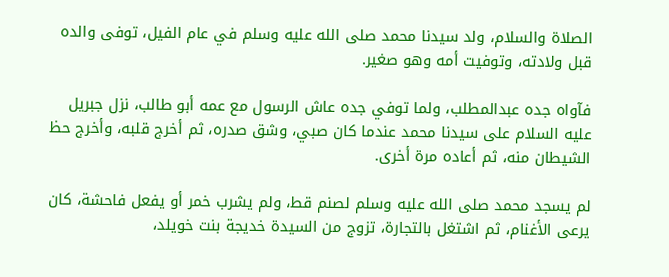الصلاة والسلام، ولد سيدنا محمد صلى الله عليه وسلم في عام الفيل، توفى والده قبل ولادته، وتوفيت أمه وهو صغير.

فآواه جده عبدالمطلب، ولما توفي جده عاش الرسول مع عمه أبو طالب، نزل جبريل عليه السلام على سيدنا محمد عندما كان صبي، وشق صدره، ثم أخرج قلبه، وأخرج حظ الشيطان منه، ثم أعاده مرة أخرى.

لم يسجد محمد صلى الله عليه وسلم لصنم قط، ولم يشرب خمر أو يفعل فاحشة، كان يرعى الأغنام، ثم اشتغل بالتجارة، تزوج من السيدة خديجة بنت خويلد،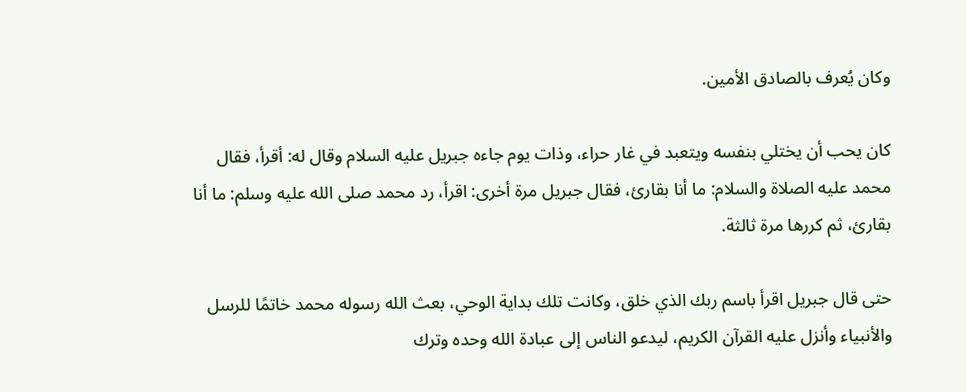وكان يُعرف بالصادق الأمين.

كان يحب أن يختلي بنفسه ويتعبد في غار حراء، وذات يوم جاءه جبريل عليه السلام وقال له: أقرأ، فقال محمد عليه الصلاة والسلام: ما أنا بقارئ، فقال جبريل مرة أخرى: اقرأ، رد محمد صلى الله عليه وسلم: ما أنا بقارئ، ثم كررها مرة ثالثة.

حتى قال جبريل اقرأ باسم ربك الذي خلق، وكانت تلك بداية الوحي، بعث الله رسوله محمد خاتمًا للرسل والأنبياء وأنزل عليه القرآن الكريم، ليدعو الناس إلى عبادة الله وحده وترك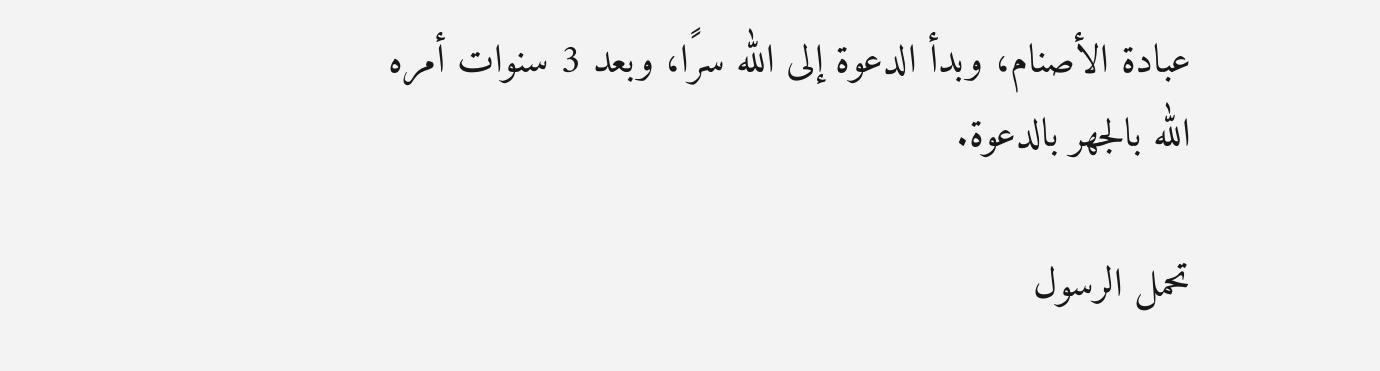عبادة الأصنام، وبدأ الدعوة إلى الله سرًا، وبعد 3 سنوات أمره الله بالجهر بالدعوة.

تحمل الرسول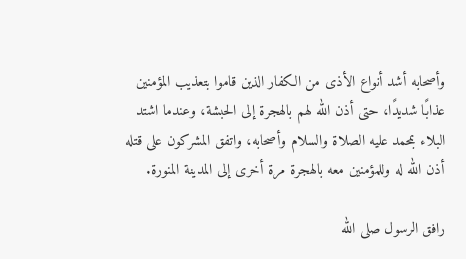وأصحابه أشد أنواع الأذى من الكفار الذين قاموا بتعذيب المؤمنين عذابًا شديدًا، حتى أذن الله لهم بالهجرة إلى الحبشة، وعندما اشتد البلاء بمحمد عليه الصلاة والسلام وأصحابه، واتفق المشركون على قتله أذن الله له وللمؤمنين معه بالهجرة مرة أخرى إلى المدينة المنورة.

رافق الرسول صلى الله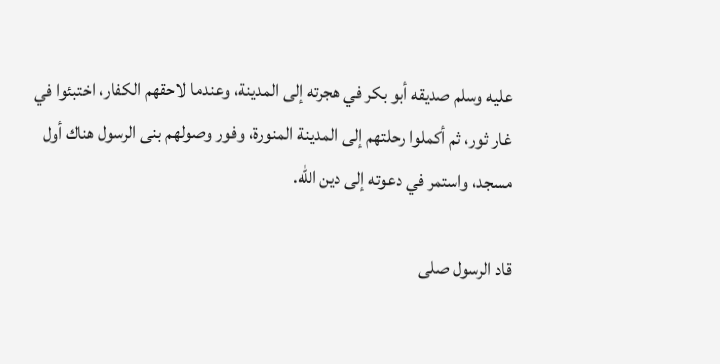عليه وسلم صديقه أبو بكر في هجرته إلى المدينة، وعندما لاحقهم الكفار، اختبئوا في غار ثور، ثم أكملوا رحلتهم إلى المدينة المنورة، وفور وصولهم بنى الرسول هناك أول مسجد، واستمر في دعوته إلى دين الله.

قاد الرسول صلى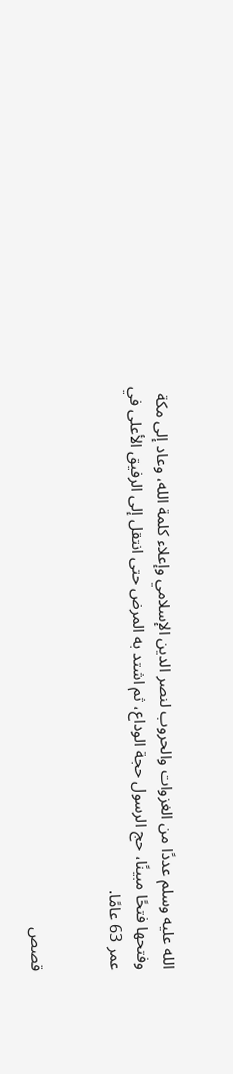الله عليه وسلم عددًا من الغزوات والحروب لنصر الدين الإسلامي وإعلاء كلمة الله، وعاد إلى مكة وفتحها فتحًا مبينًا، حج الرسول حجة الوداع، ثم اشتد به المرض حتى انتقل إلى الرفيق الأعلى في عمر 63 عامًا.


قصص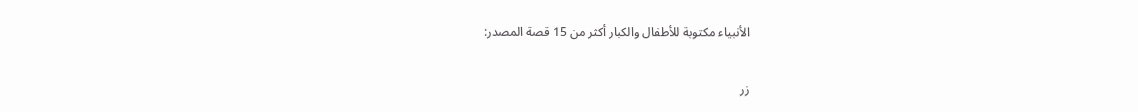الأنبياء مكتوبة للأطفال والكبار أكثر من 15 قصة المصدر:

زر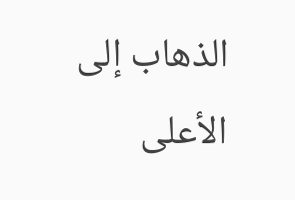الذهاب إلى الأعلى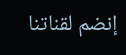إنضم لقناتنا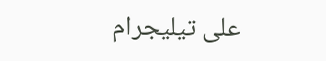على تيليجرام